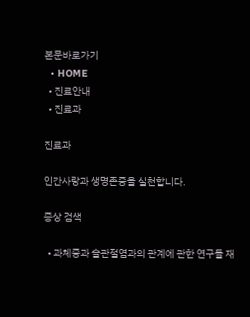본문바로가기
  • HOME
  • 진료안내
  • 진료과

진료과

인간사랑과 생명존중을 실천합니다.

증상 검색

  • 과체중과 슬관절염과의 관계에 관한 연구들 재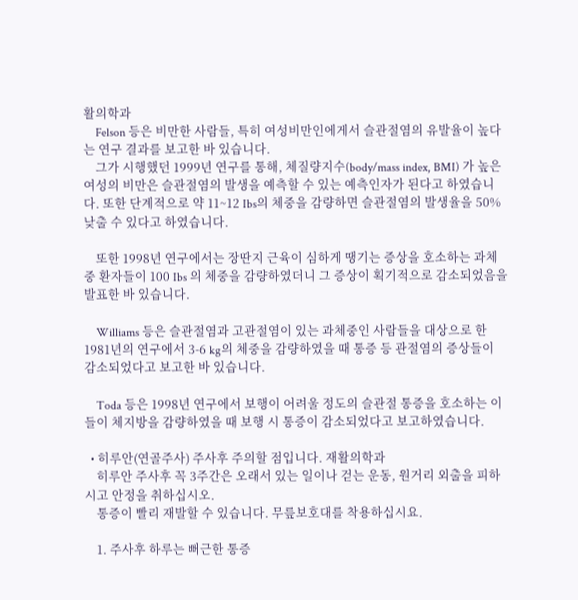활의학과
    Felson 등은 비만한 사람들, 특히 여성비만인에게서 슬관절염의 유발율이 높다는 연구 결과를 보고한 바 있습니다.
    그가 시행했던 1999년 연구를 통해, 체질량지수(body/mass index, BMI) 가 높은 여성의 비만은 슬관절염의 발생을 예측할 수 있는 예측인자가 된다고 하였습니다. 또한 단계적으로 약 11~12 Ibs의 체중을 감량하면 슬관절염의 발생율을 50% 낮출 수 있다고 하였습니다.

    또한 1998년 연구에서는 장딴지 근육이 심하게 땡기는 증상을 호소하는 과체중 환자들이 100 Ibs 의 체중을 감량하였더니 그 증상이 획기적으로 감소되었음을 발표한 바 있습니다.

    Williams 등은 슬관절염과 고관절염이 있는 과체중인 사람들을 대상으로 한 1981년의 연구에서 3-6 kg의 체중을 감량하였을 때 통증 등 관절염의 증상들이 감소되었다고 보고한 바 있습니다.

    Toda 등은 1998년 연구에서 보행이 어려울 정도의 슬관절 통증을 호소하는 이들이 체지방을 감량하였을 때 보행 시 통증이 감소되었다고 보고하였습니다.

  • 히루안(연골주사) 주사후 주의할 점입니다. 재활의학과
    히루안 주사후 꼭 3주간은 오래서 있는 일이나 걷는 운동, 원거리 외출을 피하시고 안정을 취하십시오.
    통증이 빨리 재발할 수 있습니다. 무릎보호대를 착용하십시요.

    1. 주사후 하루는 뻐근한 통증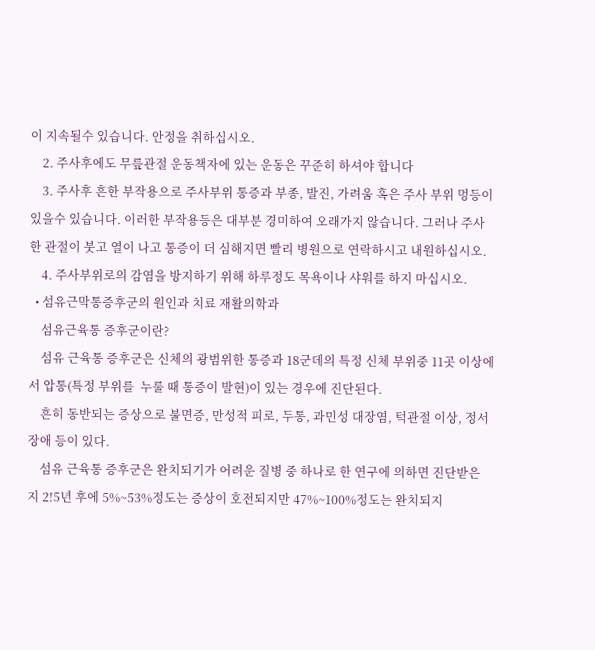이 지속될수 있습니다. 안정을 취하십시오.
    2. 주사후에도 무릎관절 운동책자에 있는 운동은 꾸준히 하셔야 합니다
    3. 주사후 흔한 부작용으로 주사부위 통증과 부종, 발진, 가려움 혹은 주사 부위 멍등이 있을수 있습니다. 이러한 부작용등은 대부분 경미하여 오래가지 않습니다. 그러나 주사한 관절이 붓고 열이 나고 통증이 더 심해지면 빨리 병원으로 연락하시고 내원하십시오.
    4. 주사부위로의 감염을 방지하기 위해 하루정도 목욕이나 샤워를 하지 마십시오.
  • 섬유근막통증후군의 원인과 치료 재활의학과
    섬유근육통 증후군이란?
    섬유 근육통 증후군은 신체의 광범위한 통증과 18군데의 특정 신체 부위중 11곳 이상에서 압통(특정 부위를  누룰 때 통증이 발현)이 있는 경우에 진단된다.
    흔히 동반되는 증상으로 불면증, 만성적 피로, 두통, 과민성 대장염, 턱관절 이상, 정서장애 등이 있다.
    섬유 근육통 증후군은 완치되기가 어려운 질병 중 하나로 한 연구에 의하면 진단받은 지 2!5년 후에 5%~53%정도는 증상이 호전되지만 47%~100%정도는 완치되지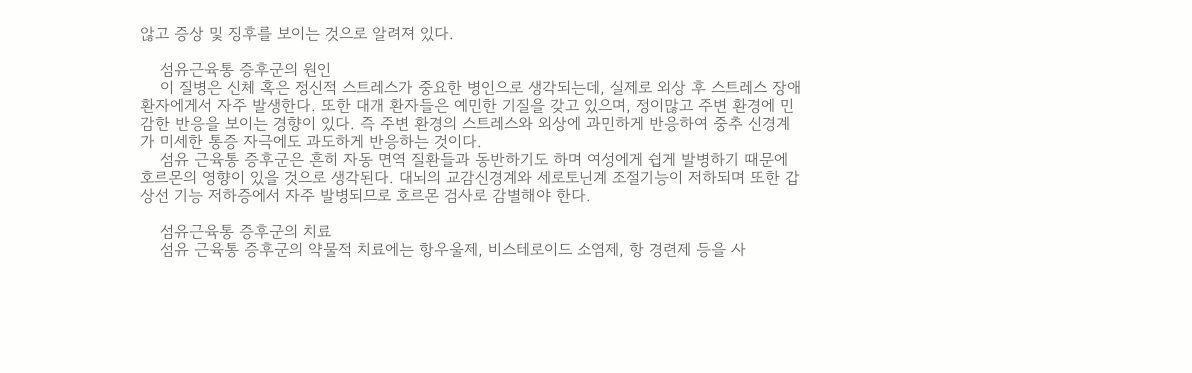않고 증상 및 징후를 보이는 것으로 알려져 있다.

    섬유근육통 증후군의 원인
    이 질병은 신체 혹은 정신적 스트레스가 중요한 병인으로 생각되는데, 실제로 외상 후 스트레스 장애환자에게서 자주 발생한다. 또한 대개 환자들은 예민한 기질을 갖고 있으며, 정이많고 주변 환경에 민감한 반응을 보이는 경향이 있다. 즉 주변 환경의 스트레스와 외상에 과민하게 반응하여 중추 신경계가 미세한 통증 자극에도 과도하게 반응하는 것이다.
    섬유 근육통 증후군은 흔히 자동 면역 질환들과 동반하기도 하며 여성에게 쉽게 발병하기 때문에 호르몬의 영향이 있을 것으로 생각된다. 대뇌의 교감신경계와 세로토닌계 조절기능이 저하되며 또한 갑상선 기능 저하증에서 자주 발병되므로 호르몬 검사로 감별해야 한다.

    섬유근육통 증후군의 치료
    섬유 근육통 증후군의 약물적 치료에는 항우울제, 비스테로이드 소염제, 항 경련제 등을 사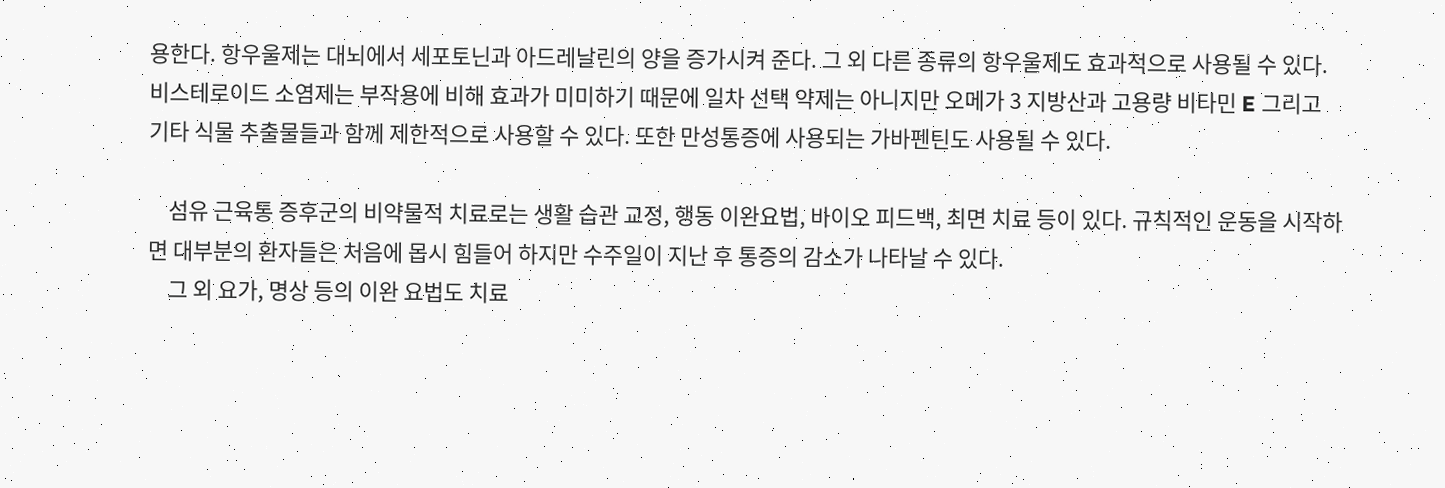용한다. 항우울제는 대뇌에서 세포토닌과 아드레날린의 양을 증가시켜 준다. 그 외 다른 종류의 항우울제도 효과적으로 사용될 수 있다. 비스테로이드 소염제는 부작용에 비해 효과가 미미하기 때문에 일차 선택 약제는 아니지만 오메가 3 지방산과 고용량 비타민 E 그리고 기타 식물 추출물들과 함께 제한적으로 사용할 수 있다. 또한 만성통증에 사용되는 가바펜틴도 사용될 수 있다.

    섬유 근육통 증후군의 비약물적 치료로는 생활 습관 교정, 행동 이완요법, 바이오 피드백, 최면 치료 등이 있다. 규칙적인 운동을 시작하면 대부분의 환자들은 처음에 몹시 힘들어 하지만 수주일이 지난 후 통증의 감소가 나타날 수 있다.
    그 외 요가, 명상 등의 이완 요법도 치료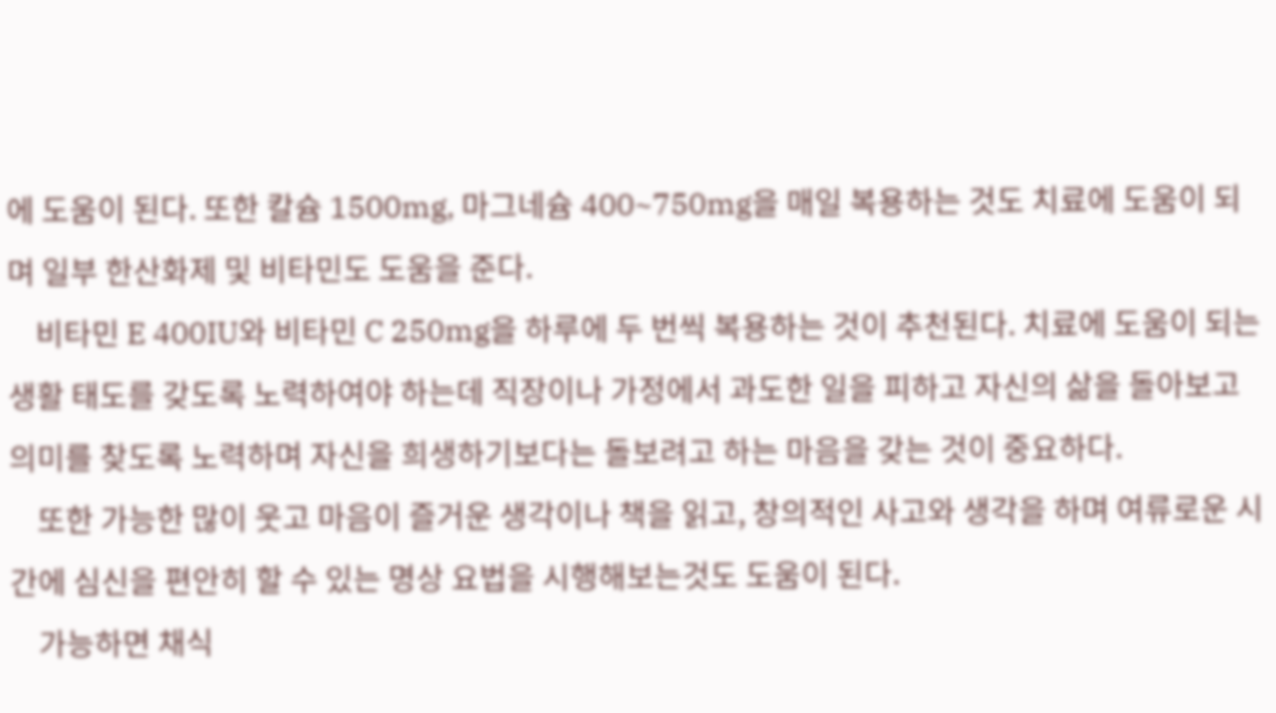에 도움이 된다. 또한 칼슘 1500mg, 마그네슘 400~750mg을 매일 복용하는 것도 치료에 도움이 되며 일부 한산화제 및 비타민도 도움을 준다.
    비타민 E 400IU와 비타민 C 250mg을 하루에 두 번씩 복용하는 것이 추천된다. 치료에 도움이 되는 생활 태도를 갖도록 노력하여야 하는데 직장이나 가정에서 과도한 일을 피하고 자신의 삶을 돌아보고 의미를 찾도록 노력하며 자신을 희생하기보다는 돌보려고 하는 마음을 갖는 것이 중요하다.
    또한 가능한 많이 웃고 마음이 즐거운 생각이나 책을 읽고, 창의적인 사고와 생각을 하며 여류로운 시간에 심신을 편안히 할 수 있는 명상 요법을 시행해보는것도 도움이 된다.
    가능하면 채식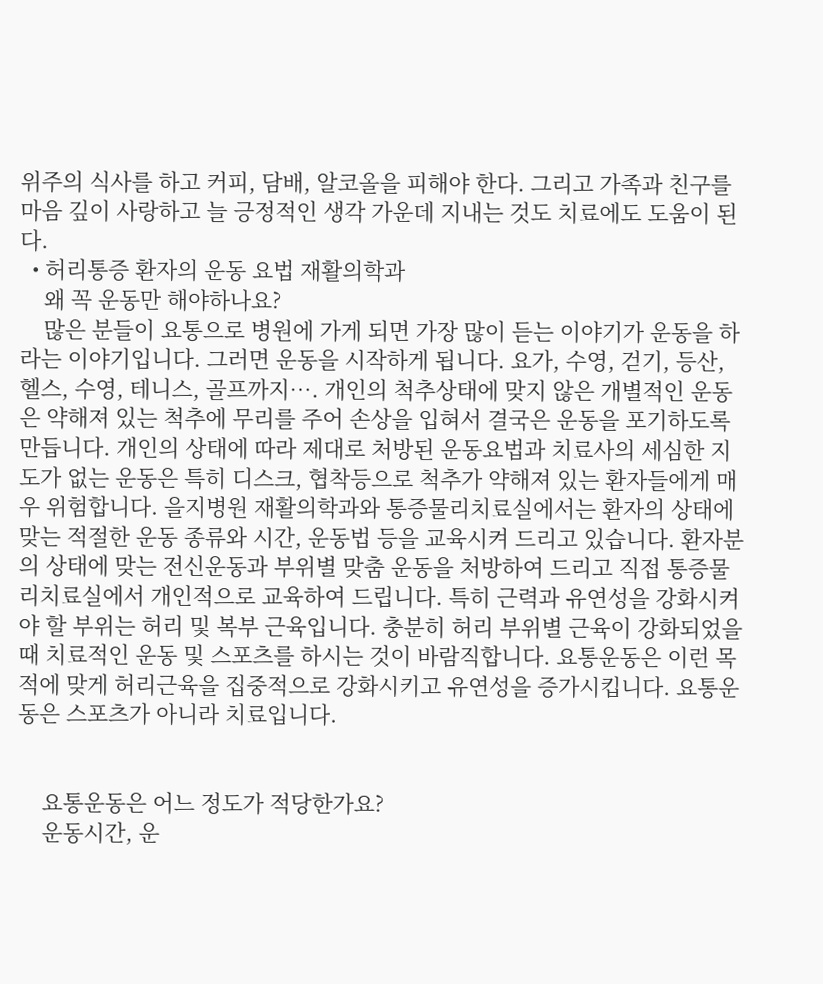위주의 식사를 하고 커피, 담배, 알코올을 피해야 한다. 그리고 가족과 친구를 마음 깊이 사랑하고 늘 긍정적인 생각 가운데 지내는 것도 치료에도 도움이 된다.
  • 허리통증 환자의 운동 요법 재활의학과
    왜 꼭 운동만 해야하나요?
    많은 분들이 요통으로 병원에 가게 되면 가장 많이 듣는 이야기가 운동을 하라는 이야기입니다. 그러면 운동을 시작하게 됩니다. 요가, 수영, 걷기, 등산, 헬스, 수영, 테니스, 골프까지…. 개인의 척추상태에 맞지 않은 개별적인 운동은 약해져 있는 척추에 무리를 주어 손상을 입혀서 결국은 운동을 포기하도록 만듭니다. 개인의 상태에 따라 제대로 처방된 운동요법과 치료사의 세심한 지도가 없는 운동은 특히 디스크, 협착등으로 척추가 약해져 있는 환자들에게 매우 위험합니다. 을지병원 재활의학과와 통증물리치료실에서는 환자의 상태에 맞는 적절한 운동 종류와 시간, 운동법 등을 교육시켜 드리고 있습니다. 환자분의 상태에 맞는 전신운동과 부위별 맞춤 운동을 처방하여 드리고 직접 통증물리치료실에서 개인적으로 교육하여 드립니다. 특히 근력과 유연성을 강화시켜야 할 부위는 허리 및 복부 근육입니다. 충분히 허리 부위별 근육이 강화되었을 때 치료적인 운동 및 스포츠를 하시는 것이 바람직합니다. 요통운동은 이런 목적에 맞게 허리근육을 집중적으로 강화시키고 유연성을 증가시킵니다. 요통운동은 스포츠가 아니라 치료입니다.


    요통운동은 어느 정도가 적당한가요?
    운동시간, 운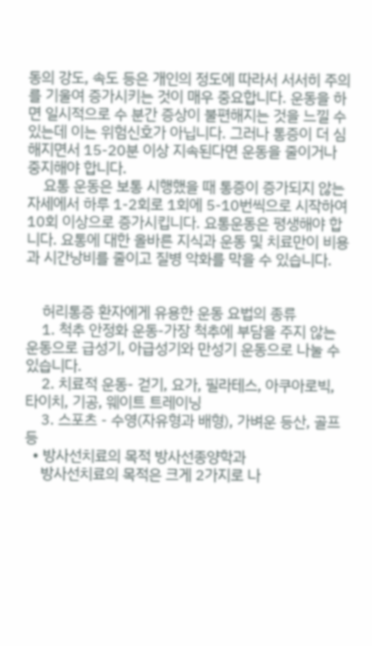동의 강도, 속도 등은 개인의 정도에 따라서 서서히 주의를 기울여 증가시키는 것이 매우 중요합니다. 운동을 하면 일시적으로 수 분간 증상이 불편해지는 것을 느낄 수 있는데 이는 위험신호가 아닙니다. 그러나 통증이 더 심해지면서 15-20분 이상 지속된다면 운동을 줄이거나 중지해야 합니다.
    요통 운동은 보통 시행했을 때 통증이 증가되지 않는 자세에서 하루 1-2회로 1회에 5-10번씩으로 시작하여 10회 이상으로 증가시킵니다. 요통운동은 평생해야 합니다. 요통에 대한 올바른 지식과 운동 및 치료만이 비용과 시간낭비를 줄이고 질병 악화를 막을 수 있습니다.


    허리통증 환자에게 유용한 운동 요법의 종류
    1. 척추 안정화 운동-가장 척추에 부담을 주지 않는 운동으로 급성기, 아급성기와 만성기 운동으로 나눌 수 있습니다.
    2. 치료적 운동- 걷기, 요가, 필라테스, 아쿠아로빅, 타이치, 기공, 웨이트 트레이닝
    3. 스포츠 - 수영(자유형과 배형), 가벼운 등산, 골프등
  • 방사선치료의 목적 방사선종양학과
    방사선치료의 목적은 크게 2가지로 나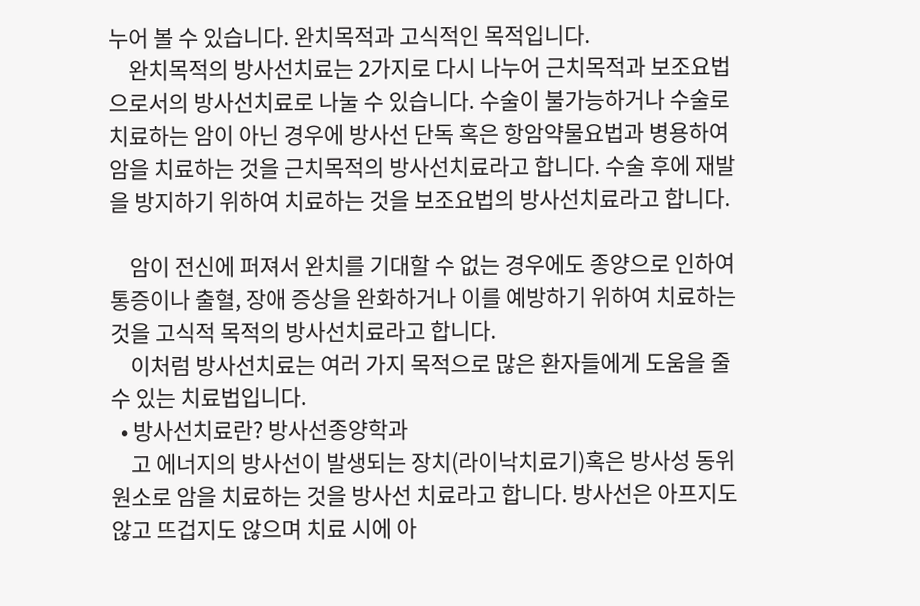누어 볼 수 있습니다. 완치목적과 고식적인 목적입니다.
    완치목적의 방사선치료는 2가지로 다시 나누어 근치목적과 보조요법으로서의 방사선치료로 나눌 수 있습니다. 수술이 불가능하거나 수술로 치료하는 암이 아닌 경우에 방사선 단독 혹은 항암약물요법과 병용하여 암을 치료하는 것을 근치목적의 방사선치료라고 합니다. 수술 후에 재발을 방지하기 위하여 치료하는 것을 보조요법의 방사선치료라고 합니다.

    암이 전신에 퍼져서 완치를 기대할 수 없는 경우에도 종양으로 인하여 통증이나 출혈, 장애 증상을 완화하거나 이를 예방하기 위하여 치료하는 것을 고식적 목적의 방사선치료라고 합니다.
    이처럼 방사선치료는 여러 가지 목적으로 많은 환자들에게 도움을 줄 수 있는 치료법입니다.
  • 방사선치료란? 방사선종양학과
    고 에너지의 방사선이 발생되는 장치(라이낙치료기)혹은 방사성 동위 원소로 암을 치료하는 것을 방사선 치료라고 합니다. 방사선은 아프지도 않고 뜨겁지도 않으며 치료 시에 아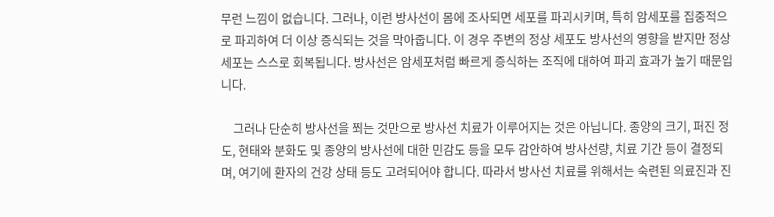무런 느낌이 없습니다. 그러나, 이런 방사선이 몸에 조사되면 세포를 파괴시키며, 특히 암세포를 집중적으로 파괴하여 더 이상 증식되는 것을 막아줍니다. 이 경우 주변의 정상 세포도 방사선의 영향을 받지만 정상 세포는 스스로 회복됩니다. 방사선은 암세포처럼 빠르게 증식하는 조직에 대하여 파괴 효과가 높기 때문입니다.

    그러나 단순히 방사선을 쬐는 것만으로 방사선 치료가 이루어지는 것은 아닙니다. 종양의 크기, 퍼진 정도, 현태와 분화도 및 종양의 방사선에 대한 민감도 등을 모두 감안하여 방사선량, 치료 기간 등이 결정되며, 여기에 환자의 건강 상태 등도 고려되어야 합니다. 따라서 방사선 치료를 위해서는 숙련된 의료진과 진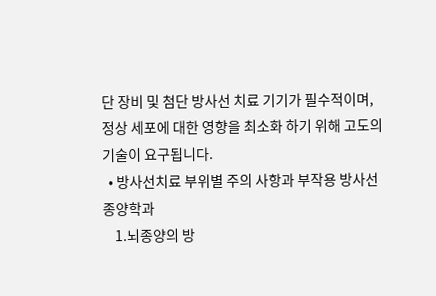단 장비 및 첨단 방사선 치료 기기가 필수적이며, 정상 세포에 대한 영향을 최소화 하기 위해 고도의 기술이 요구됩니다.
  • 방사선치료 부위별 주의 사항과 부작용 방사선종양학과
    1.뇌종양의 방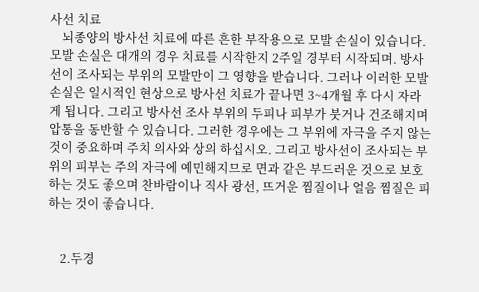사선 치료
    뇌종양의 방사선 치료에 따른 흔한 부작용으로 모발 손실이 있습니다. 모발 손실은 대개의 경우 치료를 시작한지 2주일 경부터 시작되며. 방사선이 조사되는 부위의 모발만이 그 영향을 받습니다. 그러나 이러한 모발 손실은 일시적인 현상으로 방사선 치료가 끝나면 3~4개월 후 다시 자라게 됩니다. 그리고 방사선 조사 부위의 두피나 피부가 붓거나 건조해지며 압통을 동반할 수 있습니다. 그러한 경우에는 그 부위에 자극을 주지 않는 것이 중요하며 주치 의사와 상의 하십시오. 그리고 방사선이 조사되는 부위의 피부는 주의 자극에 예민해지므로 면과 같은 부드러운 것으로 보호하는 것도 좋으며 찬바람이나 직사 광선, 뜨거운 찜질이나 얼음 찜질은 피하는 것이 좋습니다.


    2.두경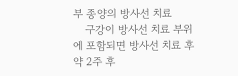부 종양의 방사선 치료
    구강이 방사선 치료 부위에 포함되면 방사선 치료 후 약 2주 후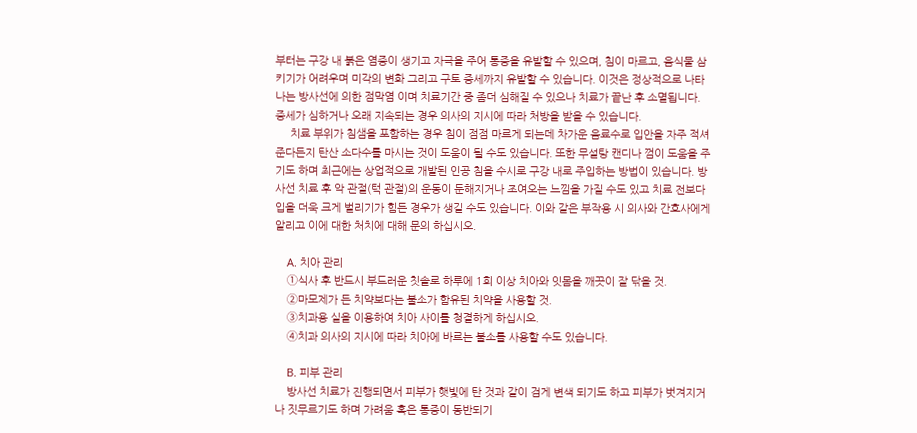부터는 구강 내 붉은 염증이 생기고 자극을 주어 통증을 유발할 수 있으며, 침이 마르고, 음식물 삼키기가 어려우며 미각의 변화 그리고 구토 증세까지 유발할 수 있습니다. 이것은 정상적으로 나타나는 방사선에 의한 점막염 이며 치료기간 중 좀더 심해질 수 있으나 치료가 끝난 후 소멸됩니다. 증세가 심하거나 오래 지속되는 경우 의사의 지시에 따라 처방을 받을 수 있습니다.
     치료 부위가 침샘을 포함하는 경우 침이 점점 마르게 되는데 차가운 음료수로 입안을 자주 적셔 준다든지 탄산 소다수를 마시는 것이 도움이 될 수도 있습니다. 또한 무설탕 캔디나 껌이 도움을 주기도 하며 최근에는 상업적으로 개발된 인공 침을 수시로 구강 내로 주입하는 방법이 있습니다. 방사선 치료 후 악 관절(턱 관절)의 운동이 둔해지거나 조여오는 느낌을 가질 수도 있고 치료 전보다 입을 더욱 크게 벌리기가 힘든 경우가 생길 수도 있습니다. 이와 같은 부작용 시 의사와 간호사에게 알리고 이에 대한 처치에 대해 문의 하십시오.

    A. 치아 관리
    ①식사 후 반드시 부드러운 칫솔로 하루에 1회 이상 치아와 잇몸을 깨끗이 잘 닦을 것.
    ②마모제가 든 치약보다는 불소가 함유된 치약을 사용할 것.
    ③치과용 실을 이용하여 치아 사이를 청결하게 하십시오.
    ④치과 의사의 지시에 따라 치아에 바르는 불소를 사용할 수도 있습니다.

    B. 피부 관리
    방사선 치료가 진행되면서 피부가 햇빛에 탄 것과 같이 검게 변색 되기도 하고 피부가 벗겨지거나 짓무르기도 하며 가려움 혹은 통증이 동반되기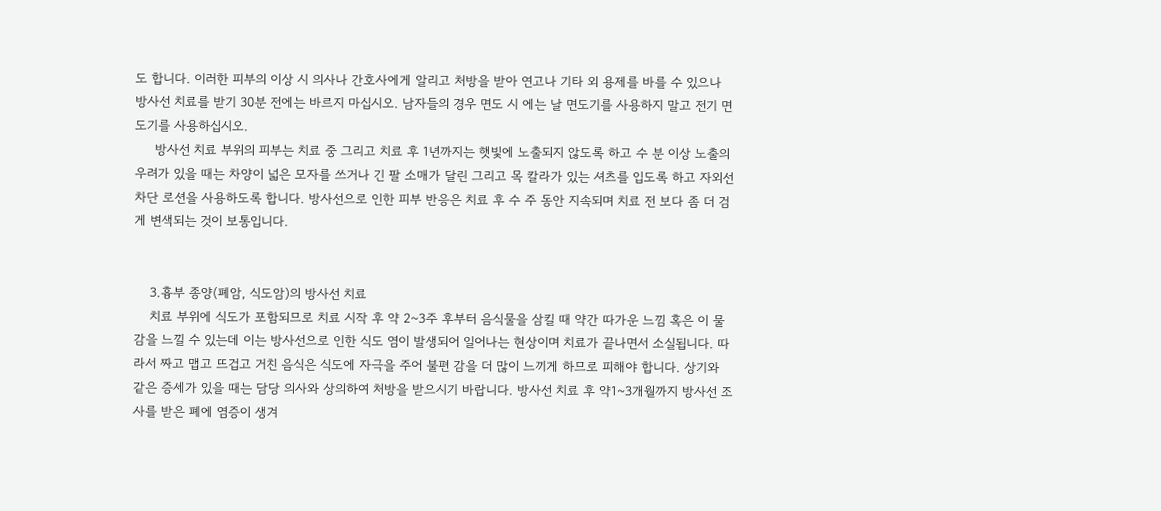도 합니다. 이러한 피부의 이상 시 의사나 간호사에게 알리고 처방을 받아 연고나 기타 외 용제를 바를 수 있으나 방사선 치료를 받기 30분 전에는 바르지 마십시오. 남자들의 경우 면도 시 에는 날 면도기를 사용하지 말고 전기 면도기를 사용하십시오.
     방사선 치료 부위의 피부는 치료 중 그리고 치료 후 1년까지는 햇빛에 노출되지 않도록 하고 수 분 이상 노출의 우려가 있을 때는 차양이 넓은 모자를 쓰거나 긴 팔 소매가 달린 그리고 목 칼라가 있는 셔츠를 입도록 하고 자외선 차단 로션을 사용하도록 합니다. 방사선으로 인한 피부 반응은 치료 후 수 주 동안 지속되며 치료 전 보다 좀 더 검게 변색되는 것이 보통입니다.


    3.흉부 종양(폐암, 식도암)의 방사선 치료
    치료 부위에 식도가 포함되므로 치료 시작 후 약 2~3주 후부터 음식물을 삼킬 때 약간 따가운 느낌 혹은 이 물감을 느낄 수 있는데 이는 방사선으로 인한 식도 염이 발생되어 일어나는 현상이며 치료가 끝나면서 소실됩니다. 따라서 짜고 맵고 뜨겁고 거친 음식은 식도에 자극을 주어 불편 감을 더 많이 느끼게 하므로 피해야 합니다. 상기와 같은 증세가 있을 때는 담당 의사와 상의하여 처방을 받으시기 바랍니다. 방사선 치료 후 약1~3개월까지 방사선 조사를 받은 폐에 염증이 생겨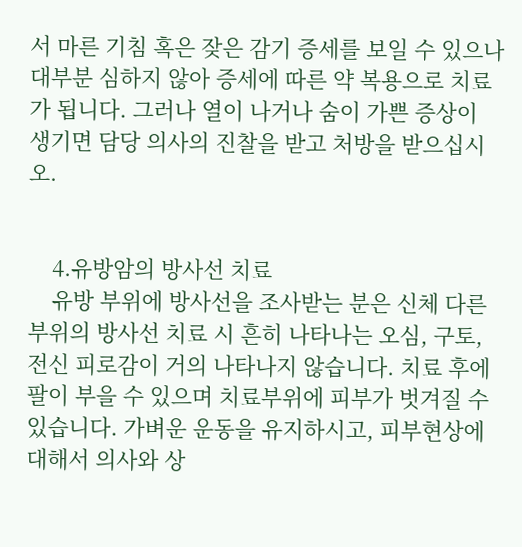서 마른 기침 혹은 잦은 감기 증세를 보일 수 있으나 대부분 심하지 않아 증세에 따른 약 복용으로 치료가 됩니다. 그러나 열이 나거나 숨이 가쁜 증상이 생기면 담당 의사의 진찰을 받고 처방을 받으십시오.


    4.유방암의 방사선 치료
    유방 부위에 방사선을 조사받는 분은 신체 다른 부위의 방사선 치료 시 흔히 나타나는 오심, 구토, 전신 피로감이 거의 나타나지 않습니다. 치료 후에 팔이 부을 수 있으며 치료부위에 피부가 벗겨질 수 있습니다. 가벼운 운동을 유지하시고, 피부현상에 대해서 의사와 상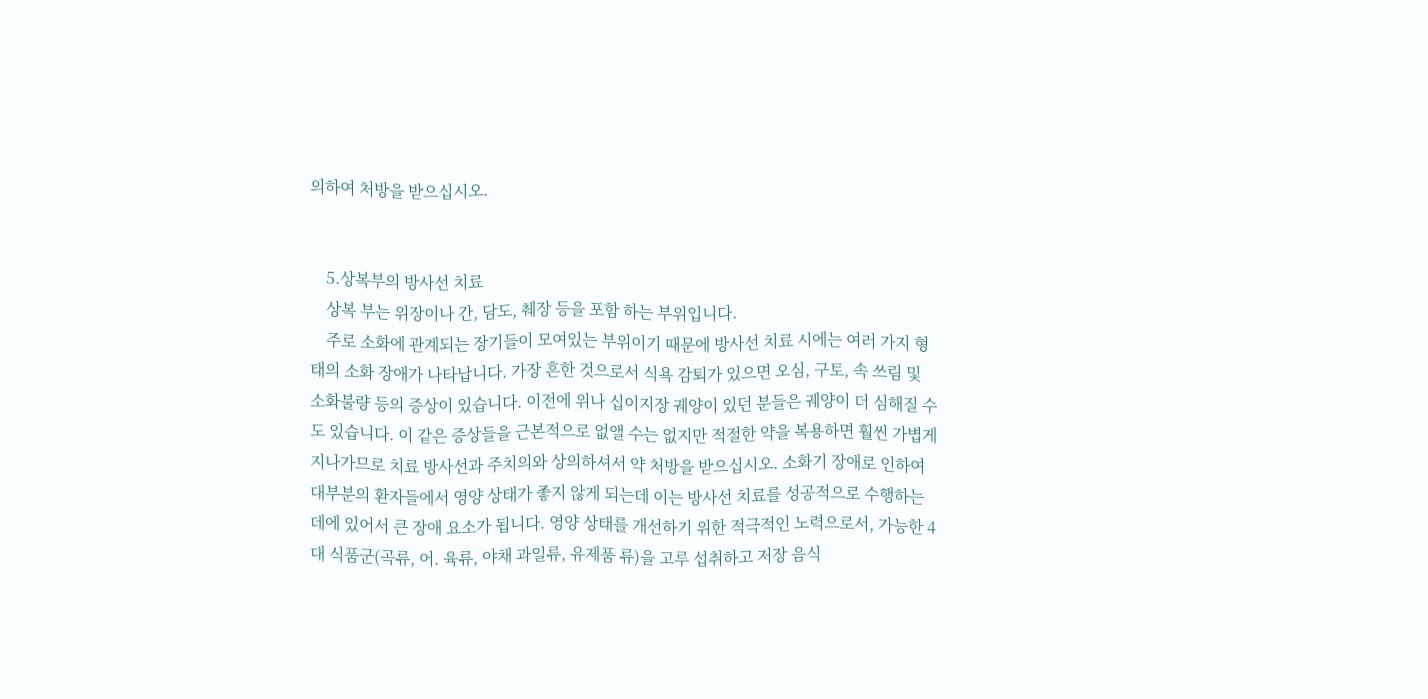의하여 처방을 받으십시오.


    5.상복부의 방사선 치료
    상복 부는 위장이나 간, 담도, 췌장 등을 포함 하는 부위입니다.
    주로 소화에 관계되는 장기들이 모여있는 부위이기 때문에 방사선 치료 시에는 여러 가지 형태의 소화 장애가 나타납니다. 가장 흔한 것으로서 식욕 감퇴가 있으면 오심, 구토, 속 쓰림 및 소화불량 등의 증상이 있습니다. 이전에 위나 십이지장 궤양이 있던 분들은 궤양이 더 심해질 수도 있습니다. 이 같은 증상들을 근본적으로 없앨 수는 없지만 적절한 약을 복용하면 훨씬 가볍게 지나가므로 치료 방사선과 주치의와 상의하셔서 약 처방을 받으십시오. 소화기 장애로 인하여 대부분의 환자들에서 영양 상태가 좋지 않게 되는데 이는 방사선 치료를 성공적으로 수행하는 데에 있어서 큰 장애 요소가 됩니다. 영양 상태를 개선하기 위한 적극적인 노력으로서, 가능한 4대 식품군(곡류, 어. 육류, 야채 과일류, 유제품 류)을 고루 섭취하고 저장 음식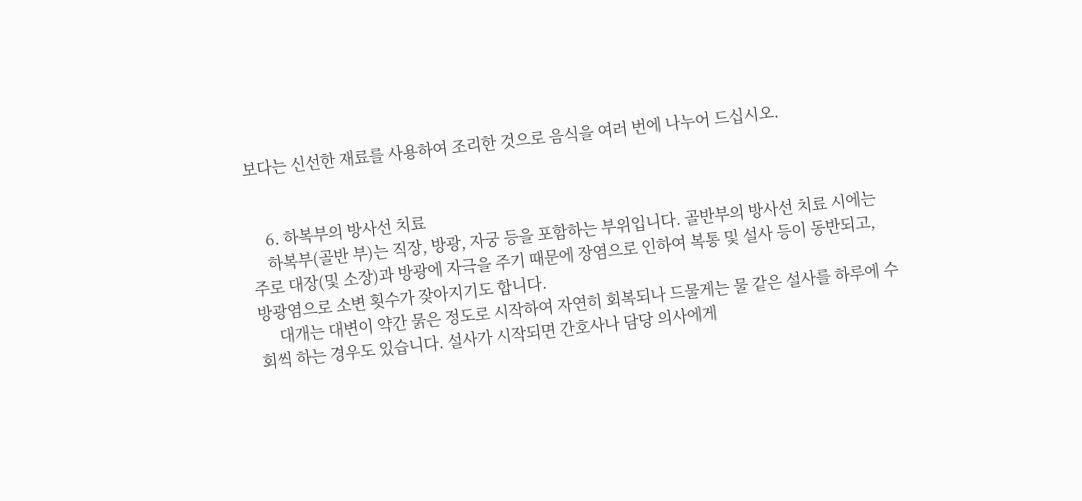보다는 신선한 재료를 사용하여 조리한 것으로 음식을 여러 번에 나누어 드십시오.


    6. 하복부의 방사선 치료
    하복부(골반 부)는 직장, 방광, 자궁 등을 포함하는 부위입니다. 골반부의 방사선 치료 시에는 주로 대장(및 소장)과 방광에 자극을 주기 때문에 장염으로 인하여 복통 및 설사 등이 동반되고, 방광염으로 소변 횟수가 잦아지기도 합니다.
     대개는 대변이 약간 묽은 정도로 시작하여 자연히 회복되나 드물게는 물 같은 설사를 하루에 수 회씩 하는 경우도 있습니다. 설사가 시작되면 간호사나 담당 의사에게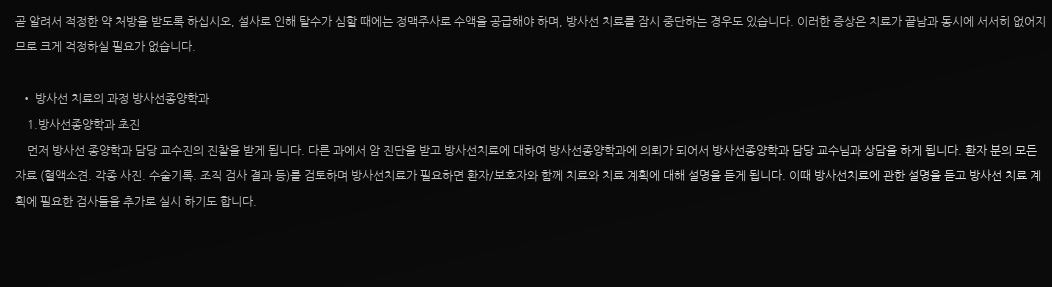곧 알려서 적정한 약 처방을 받도록 하십시오, 설사로 인해 탈수가 심할 때에는 정맥주사로 수액을 공급해야 하며, 방사선 치료를 잠시 중단하는 경우도 있습니다. 이러한 증상은 치료가 끝남과 동시에 서서히 없어지므로 크게 걱정하실 필요가 없습니다.

  • 방사선 치료의 과정 방사선종양학과
    1.방사선종양학과 초진
    먼저 방사선 종양학과 담당 교수진의 진찰을 받게 됩니다. 다른 과에서 암 진단을 받고 방사선치료에 대하여 방사선종양학과에 의뢰가 되어서 방사선종양학과 담당 교수님과 상담을 하게 됩니다. 환자 분의 모든 자료 (혈액소견. 각종 사진. 수술기록. 조직 검사 결과 등)를 검토하며 방사선치료가 필요하면 환자/보호자와 함께 치료와 치료 계획에 대해 설명을 듣게 됩니다. 이때 방사선치료에 관한 설명을 듣고 방사선 치료 계획에 필요한 검사들을 추가로 실시 하기도 합니다.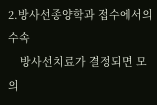2.방사선종양학과 접수에서의 수속
    방사선치료가 결정되면 모의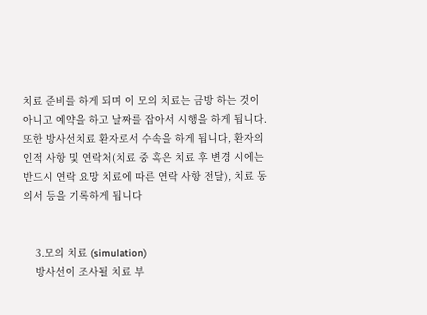치료 준비를 하게 되며 이 모의 치료는 금방 하는 것이 아니고 예약을 하고 날짜를 잡아서 시행을 하게 됩니다. 또한 방사선치료 환자로서 수속을 하게 됩니다, 환자의 인적 사항 및 연락처(치료 중 혹은 치료 후 변경 시에는 반드시 연락 요망 치료에 따른 연락 사항 전달), 치료 동의서 등을 기록하게 됩니다


    3.모의 치료 (simulation)
    방사선이 조사될 치료 부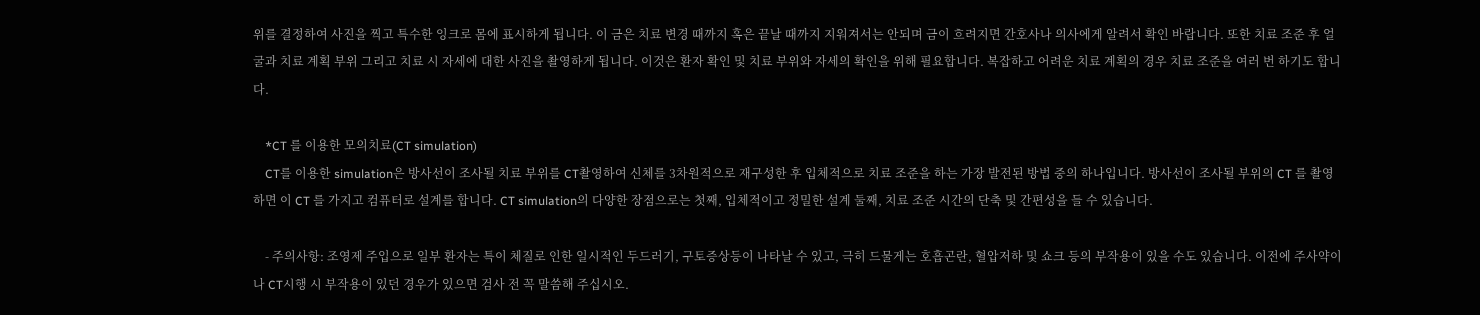위를 결정하여 사진을 찍고 특수한 잉크로 몸에 표시하게 됩니다. 이 금은 치료 변경 때까지 혹은 끝날 때까지 지워져서는 안되며 금이 흐려지면 간호사나 의사에게 알려서 확인 바랍니다. 또한 치료 조준 후 얼굴과 치료 계획 부위 그리고 치료 시 자세에 대한 사진을 촬영하게 됩니다. 이것은 환자 확인 및 치료 부위와 자세의 확인을 위해 필요합니다. 복잡하고 어려운 치료 계획의 경우 치료 조준을 여러 번 하기도 합니다.

    *CT 를 이용한 모의치료(CT simulation)
    CT를 이용한 simulation은 방사선이 조사될 치료 부위를 CT촬영하여 신체를 3차원적으로 재구성한 후 입체적으로 치료 조준을 하는 가장 발전된 방법 중의 하나입니다. 방사선이 조사될 부위의 CT 를 촬영하면 이 CT 를 가지고 컴퓨터로 설계를 합니다. CT simulation의 다양한 장점으로는 첫째, 입체적이고 정밀한 설계 둘째, 치료 조준 시간의 단축 및 간편성을 들 수 있습니다.

    - 주의사항: 조영제 주입으로 일부 환자는 특이 체질로 인한 일시적인 두드러기, 구토증상등이 나타날 수 있고, 극히 드물게는 호흡곤란, 혈압저하 및 쇼크 등의 부작용이 있을 수도 있습니다. 이전에 주사약이나 CT시행 시 부작용이 있던 경우가 있으면 검사 전 꼭 말씀해 주십시오.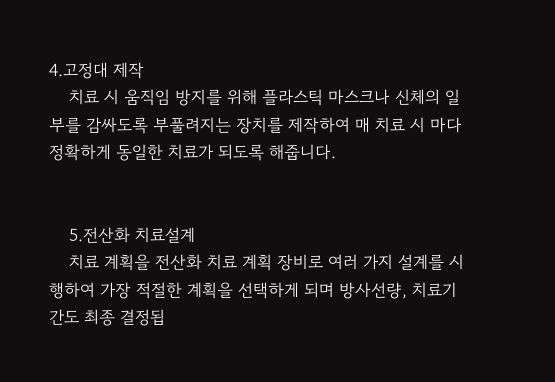4.고정대 제작
    치료 시 움직임 방지를 위해 플라스틱 마스크나 신체의 일부를 감싸도록 부풀려지는 장치를 제작하여 매 치료 시 마다 정확하게 동일한 치료가 되도록 해줍니다.


    5.전산화 치료설계
    치료 계획을 전산화 치료 계획 장비로 여러 가지 설계를 시행하여 가장 적절한 계획을 선택하게 되며 방사선량, 치료기간도 최종 결정됩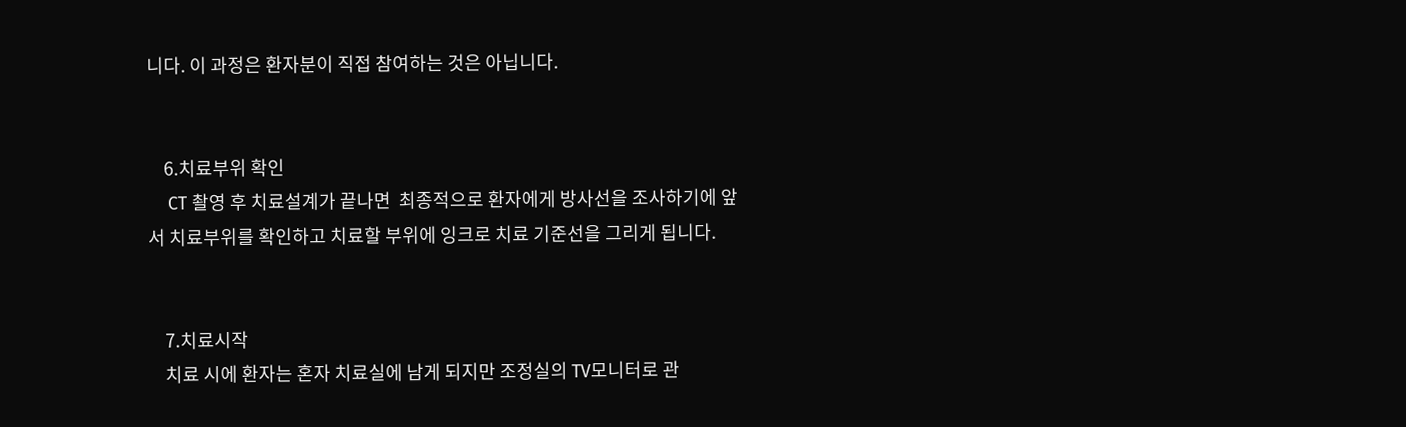니다. 이 과정은 환자분이 직접 참여하는 것은 아닙니다.


    6.치료부위 확인
    CT 촬영 후 치료설계가 끝나면  최종적으로 환자에게 방사선을 조사하기에 앞서 치료부위를 확인하고 치료할 부위에 잉크로 치료 기준선을 그리게 됩니다.


    7.치료시작
    치료 시에 환자는 혼자 치료실에 남게 되지만 조정실의 TV모니터로 관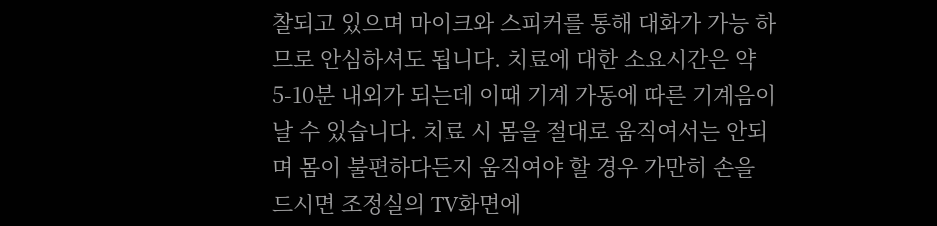찰되고 있으며 마이크와 스피커를 통해 대화가 가능 하므로 안심하셔도 됩니다. 치료에 대한 소요시간은 약 5-10분 내외가 되는데 이때 기계 가동에 따른 기계음이 날 수 있습니다. 치료 시 몸을 절대로 움직여서는 안되며 몸이 불편하다든지 움직여야 할 경우 가만히 손을 드시면 조정실의 TV화면에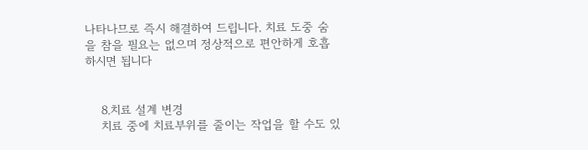나타나므로 즉시 해결하여 드립니다. 치료 도중 숨을 참을 필요는 없으며 정상적으로 편안하게 호흡하시면 됩니다


    8.치료 설계 변경
    치료 중에 치료부위를 줄이는 작업을 할 수도 있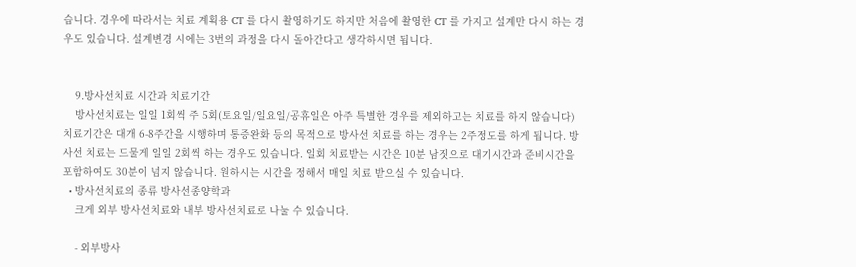습니다. 경우에 따라서는 치료 계획용 CT 를 다시 촬영하기도 하지만 처음에 촬영한 CT 를 가지고 설계만 다시 하는 경우도 있습니다. 설계변경 시에는 3번의 과정을 다시 돌아간다고 생각하시면 됩니다.


    9.방사선치료 시간과 치료기간
    방사선치료는 일일 1회씩 주 5회(토요일/일요일/공휴일은 아주 특별한 경우를 제외하고는 치료를 하지 않습니다) 치료기간은 대개 6-8주간을 시행하며 통증완화 등의 목적으로 방사선 치료를 하는 경우는 2주정도를 하게 됩니다. 방사선 치료는 드물게 일일 2회씩 하는 경우도 있습니다. 일회 치료받는 시간은 10분 남짓으로 대기시간과 준비시간을 포함하여도 30분이 넘지 않습니다. 원하시는 시간을 정해서 매일 치료 받으실 수 있습니다.
  • 방사선치료의 종류 방사선종양학과
    크게 외부 방사선치료와 내부 방사선치료로 나눌 수 있습니다.

    - 외부방사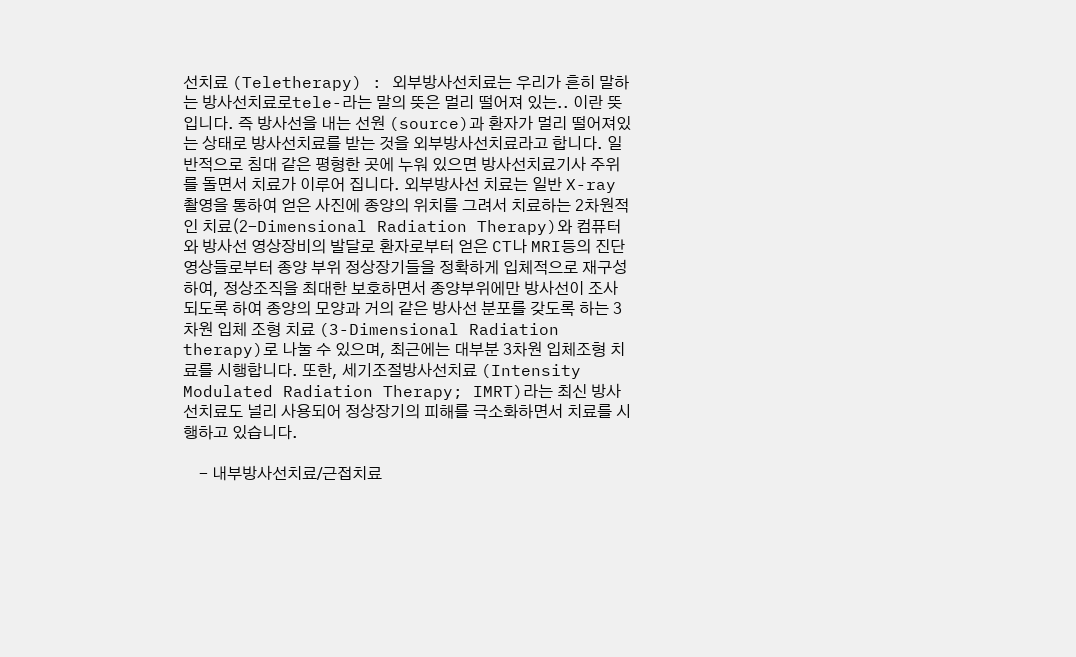선치료 (Teletherapy) : 외부방사선치료는 우리가 흔히 말하는 방사선치료로tele-라는 말의 뜻은 멀리 떨어져 있는.. 이란 뜻입니다. 즉 방사선을 내는 선원 (source)과 환자가 멀리 떨어져있는 상태로 방사선치료를 받는 것을 외부방사선치료라고 합니다. 일반적으로 침대 같은 평형한 곳에 누워 있으면 방사선치료기사 주위를 돌면서 치료가 이루어 집니다. 외부방사선 치료는 일반 X-ray 촬영을 통하여 얻은 사진에 종양의 위치를 그려서 치료하는 2차원적인 치료(2-Dimensional Radiation Therapy)와 컴퓨터와 방사선 영상장비의 발달로 환자로부터 얻은 CT나 MRI등의 진단영상들로부터 종양 부위 정상장기들을 정확하게 입체적으로 재구성하여, 정상조직을 최대한 보호하면서 종양부위에만 방사선이 조사되도록 하여 종양의 모양과 거의 같은 방사선 분포를 갖도록 하는 3차원 입체 조형 치료 (3-Dimensional Radiation therapy)로 나눌 수 있으며, 최근에는 대부분 3차원 입체조형 치료를 시행합니다. 또한, 세기조절방사선치료 (Intensity Modulated Radiation Therapy; IMRT)라는 최신 방사선치료도 널리 사용되어 정상장기의 피해를 극소화하면서 치료를 시행하고 있습니다.

    - 내부방사선치료/근접치료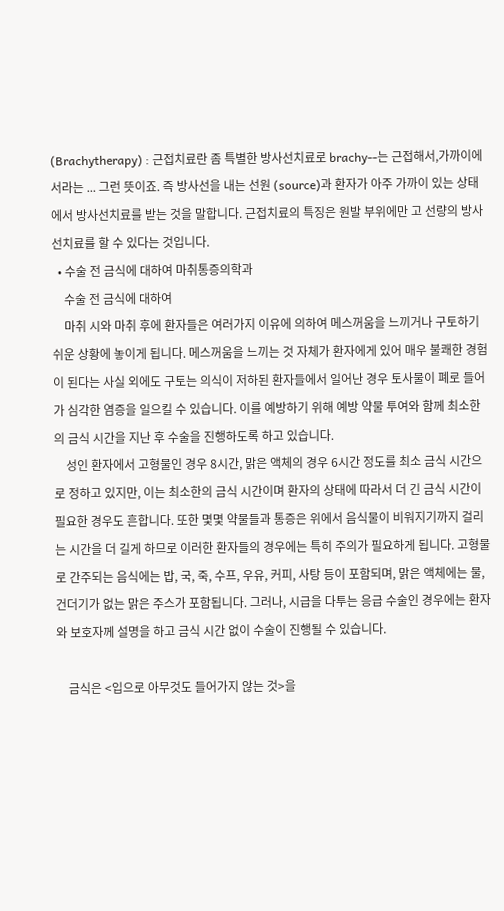(Brachytherapy) : 근접치료란 좀 특별한 방사선치료로 brachy--는 근접해서,가까이에 서라는 ... 그런 뜻이죠. 즉 방사선을 내는 선원 (source)과 환자가 아주 가까이 있는 상태에서 방사선치료를 받는 것을 말합니다. 근접치료의 특징은 원발 부위에만 고 선량의 방사선치료를 할 수 있다는 것입니다.
  • 수술 전 금식에 대하여 마취통증의학과
    수술 전 금식에 대하여
    마취 시와 마취 후에 환자들은 여러가지 이유에 의하여 메스꺼움을 느끼거나 구토하기 쉬운 상황에 놓이게 됩니다. 메스꺼움을 느끼는 것 자체가 환자에게 있어 매우 불쾌한 경험이 된다는 사실 외에도 구토는 의식이 저하된 환자들에서 일어난 경우 토사물이 폐로 들어가 심각한 염증을 일으킬 수 있습니다. 이를 예방하기 위해 예방 약물 투여와 함께 최소한의 금식 시간을 지난 후 수술을 진행하도록 하고 있습니다.
    성인 환자에서 고형물인 경우 8시간, 맑은 액체의 경우 6시간 정도를 최소 금식 시간으로 정하고 있지만, 이는 최소한의 금식 시간이며 환자의 상태에 따라서 더 긴 금식 시간이 필요한 경우도 흔합니다. 또한 몇몇 약물들과 통증은 위에서 음식물이 비워지기까지 걸리는 시간을 더 길게 하므로 이러한 환자들의 경우에는 특히 주의가 필요하게 됩니다. 고형물로 간주되는 음식에는 밥, 국, 죽, 수프, 우유, 커피, 사탕 등이 포함되며, 맑은 액체에는 물, 건더기가 없는 맑은 주스가 포함됩니다. 그러나, 시급을 다투는 응급 수술인 경우에는 환자와 보호자께 설명을 하고 금식 시간 없이 수술이 진행될 수 있습니다.

    금식은 <입으로 아무것도 들어가지 않는 것>을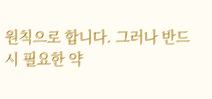원칙으로 합니다. 그러나 반드시 필요한 약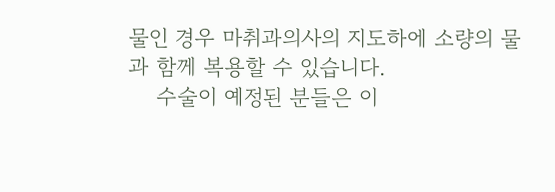물인 경우 마취과의사의 지도하에 소량의 물과 함께 복용할 수 있습니다.
    수술이 예정된 분들은 이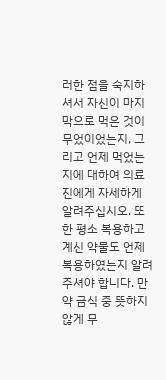러한 점을 숙지하셔서 자신이 마지막으로 먹은 것이 무었이었는지, 그리고 언제 먹었는지에 대하여 의료진에게 자세하게 알려주십시오. 또한 평소 복용하고 계신 약물도 언제 복용하였는지 알려주셔야 합니다. 만약 금식 중 뜻하지 않게 무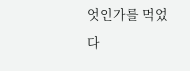엇인가를 먹었다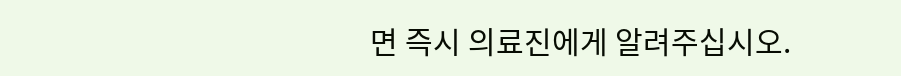면 즉시 의료진에게 알려주십시오.